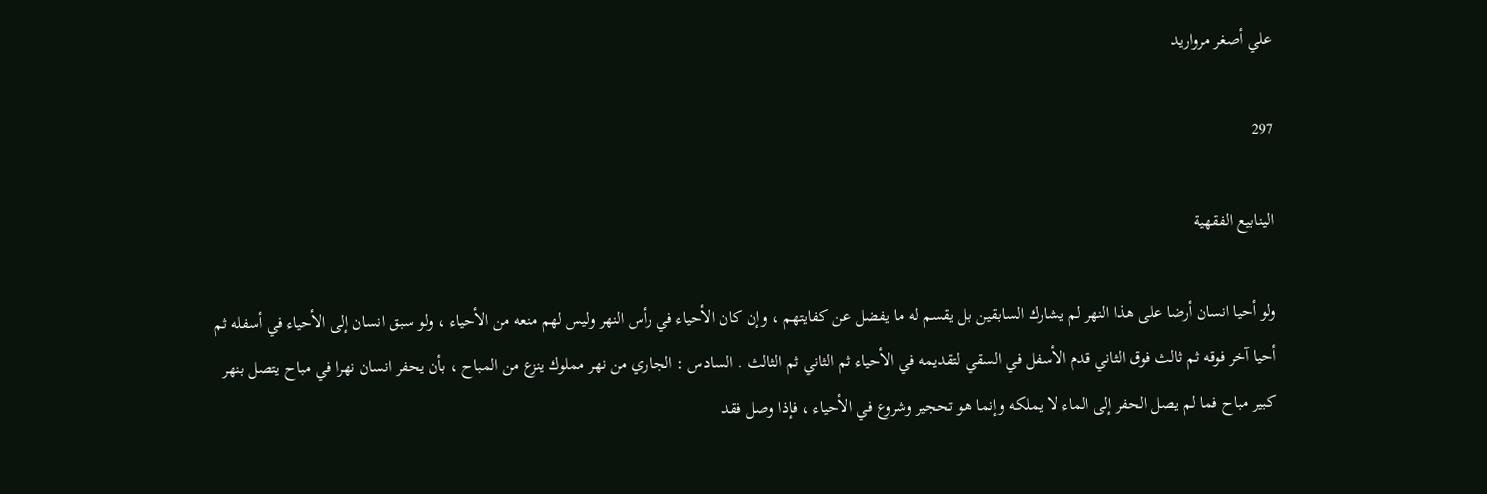علي أصغر مرواريد

297

الينابيع الفقهية

ولو أحيا انسان أرضا على هذا النهر لم يشارك السابقين بل يقسم له ما يفضل عن كفايتهم ، وإن كان الأحياء في رأس النهر وليس لهم منعه من الأحياء ، ولو سبق انسان إلى الأحياء في أسفله ثم أحيا آخر فوقه ثم ثالث فوق الثاني قدم الأسفل في السقي لتقديمه في الأحياء ثم الثاني ثم الثالث . السادس : الجاري من نهر مملوك ينزع من المباح ، بأن يحفر انسان نهرا في مباح يتصل بنهر كبير مباح فما لم يصل الحفر إلى الماء لا يملكه وإنما هو تحجير وشروع في الأحياء ، فإذا وصل فقد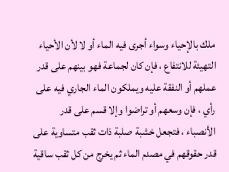ملك بالإحياء وسواء أجرى فيه الماء أو لا لأن الأحياء التهيئة للانتفاع ، فإن كان لجماعة فهو بينهم على قدر عملهم أو النفقة عليه ويملكون الماء الجاري فيه على رأي ، فإن وسعهم أو تراضوا وإلا قسم على قدر الأنصباء ، فتجعل خشبة صلبة ذات ثقب متساوية على قدر حقوقهم في مصدم الماء ثم يخرج من كل ثقب ساقية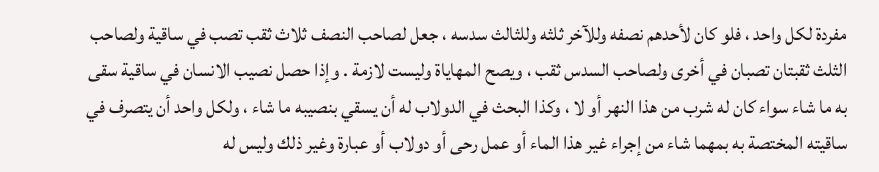مفردة لكل واحد ، فلو كان لأحدهم نصفه وللآخر ثلثه وللثالث سدسه ، جعل لصاحب النصف ثلاث ثقب تصب في ساقية ولصاحب الثلث ثقبتان تصبان في أخرى ولصاحب السدس ثقب ، ويصح المهاياة وليست لازمة . وإذا حصل نصيب الانسان في ساقية سقى به ما شاء سواء كان له شرب من هذا النهر أو لا ، وكذا البحث في الدولاب له أن يسقي بنصيبه ما شاء ، ولكل واحد أن يتصرف في ساقيته المختصة به بمهما شاء من إجراء غير هذا الماء أو عمل رحى أو دولاب أو عبارة وغير ذلك وليس له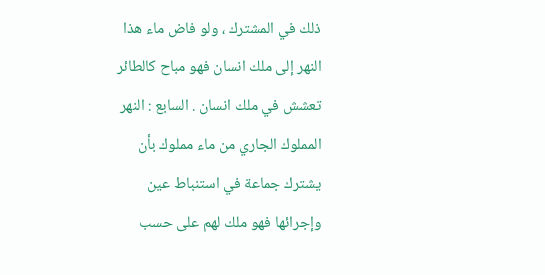ذلك في المشترك ، ولو فاض ماء هذا النهر إلى ملك انسان فهو مباح كالطائر تعشش في ملك انسان . السابع : النهر المملوك الجاري من ماء مملوك بأن يشترك جماعة في استنباط عين وإجرائها فهو ملك لهم على حسب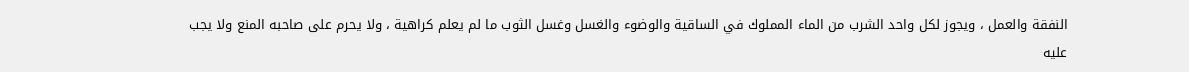النفقة والعمل ، ويجوز لكل واحد الشرب من الماء المملوك في الساقية والوضوء والغسل وغسل الثوب ما لم يعلم كراهية ، ولا يحرم على صاحبه المنع ولا يجب عليه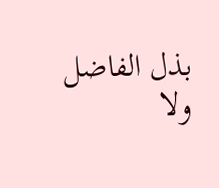بذل الفاضل ولا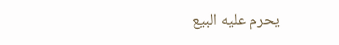يحرم عليه البيع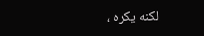لكنه يكره ،